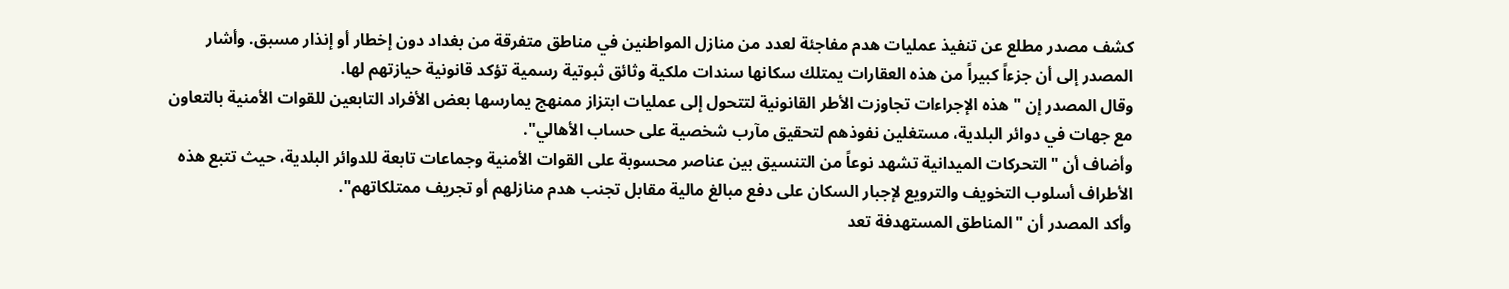كشف مصدر مطلع عن تنفيذ عمليات هدم مفاجئة لعدد من منازل المواطنين في مناطق متفرقة من بغداد دون إخطار أو إنذار مسبق. وأشار المصدر إلى أن جزءاً كبيراً من هذه العقارات يمتلك سكانها سندات ملكية وثائق ثبوتية رسمية تؤكد قانونية حيازتهم لها.
وقال المصدر إن "هذه الإجراءات تجاوزت الأطر القانونية لتتحول إلى عمليات ابتزاز ممنهج يمارسها بعض الأفراد التابعين للقوات الأمنية بالتعاون مع جهات في دوائر البلدية، مستغلين نفوذهم لتحقيق مآرب شخصية على حساب الأهالي".
وأضاف أن "التحركات الميدانية تشهد نوعاً من التنسيق بين عناصر محسوبة على القوات الأمنية وجماعات تابعة للدوائر البلدية، حيث تتبع هذه الأطراف أسلوب التخويف والترويع لإجبار السكان على دفع مبالغ مالية مقابل تجنب هدم منازلهم أو تجريف ممتلكاتهم".
وأكد المصدر أن "المناطق المستهدفة تعد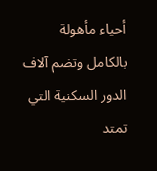أحياء مأهولة بالكامل وتضم آلاف الدور السكنية التي تمتد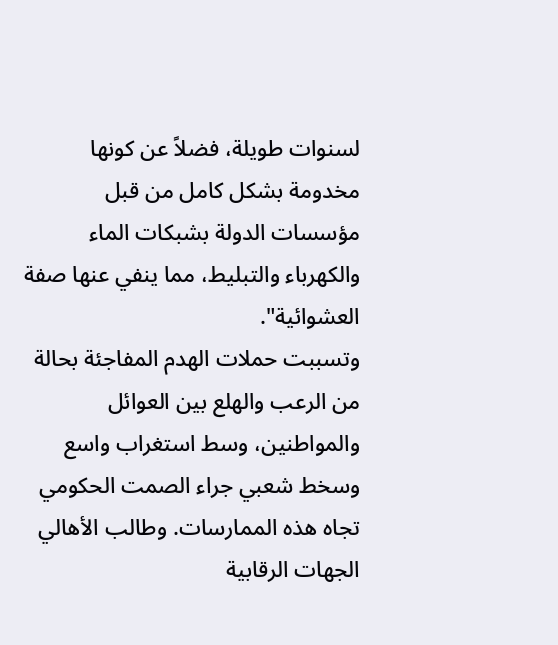لسنوات طويلة، فضلاً عن كونها مخدومة بشكل كامل من قبل مؤسسات الدولة بشبكات الماء والكهرباء والتبليط، مما ينفي عنها صفة العشوائية".
وتسببت حملات الهدم المفاجئة بحالة من الرعب والهلع بين العوائل والمواطنين، وسط استغراب واسع وسخط شعبي جراء الصمت الحكومي تجاه هذه الممارسات. وطالب الأهالي الجهات الرقابية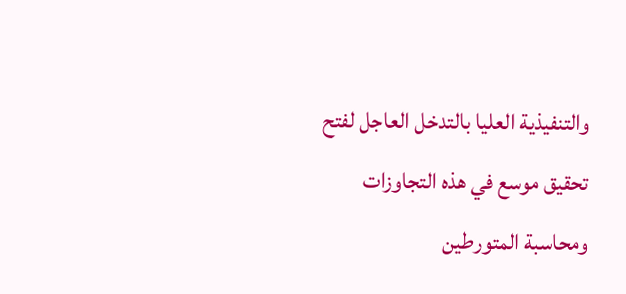والتنفيذية العليا بالتدخل العاجل لفتح تحقيق موسع في هذه التجاوزات ومحاسبة المتورطين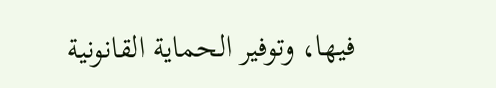فيها، وتوفير الحماية القانونية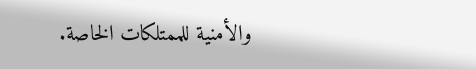والأمنية للممتلكات الخاصة.